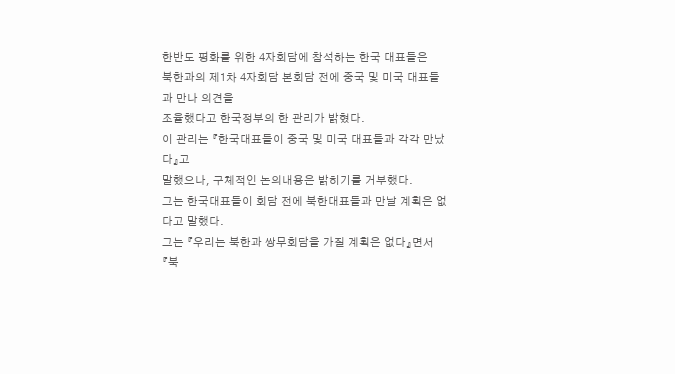한반도 평화를 위한 4자회담에 참석하는 한국 대표들은
북한과의 제1차 4자회담 본회담 전에 중국 및 미국 대표들과 만나 의견을
조율했다고 한국정부의 한 관리가 밝혔다.
이 관리는 『한국대표들이 중국 및 미국 대표들과 각각 만났다』고
말했으나, 구체적인 논의내용은 밝히기를 거부했다.
그는 한국대표들이 회담 전에 북한대표들과 만날 계획은 없다고 말했다.
그는 『우리는 북한과 쌍무회담을 가질 계획은 없다』면서 『북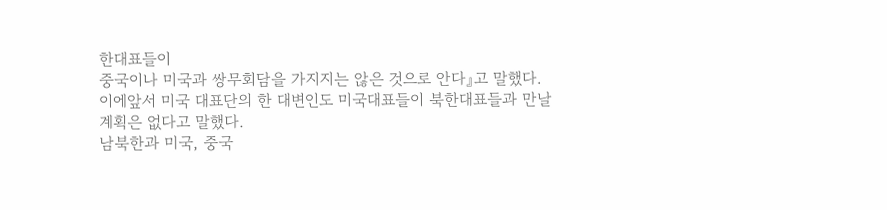한대표들이
중국이나 미국과 쌍무회담을 가지지는 않은 것으로 안다』고 말했다.
이에앞서 미국 대표단의 한 대변인도 미국대표들이 북한대표들과 만날
계획은 없다고 말했다.
남북한과 미국, 중국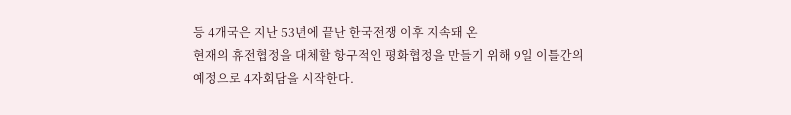등 4개국은 지난 53년에 끝난 한국전쟁 이후 지속돼 온
현재의 휴전협정을 대체할 항구적인 평화협정을 만들기 위해 9일 이틀간의
예정으로 4자회담을 시작한다.